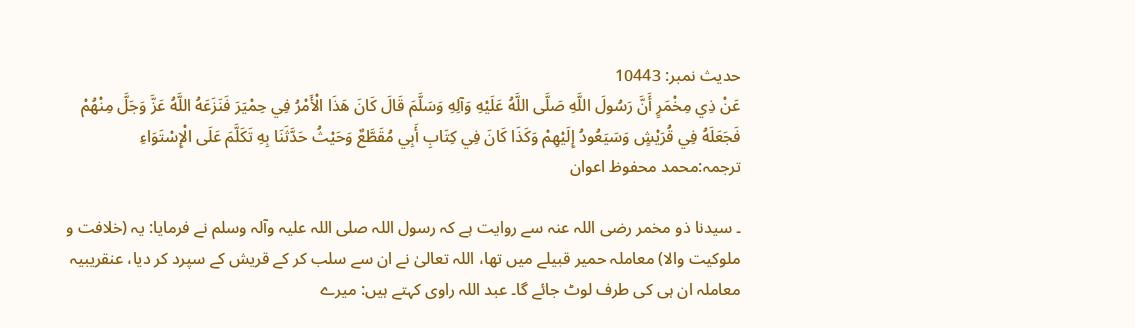حدیث نمبر: 10443
عَنْ ذِي مِخْمَرٍ أَنَّ رَسُولَ اللَّهِ صَلَّى اللَّهُ عَلَيْهِ وَآلِهِ وَسَلَّمَ قَالَ كَانَ هَذَا الْأَمْرُ فِي حِمْيَرَ فَنَزَعَهُ اللَّهُ عَزَّ وَجَلَّ مِنْهُمْ فَجَعَلَهُ فِي قُرَيْشٍ وَسَيَعُودُ إِلَيْهِمْ وَكَذَا كَانَ فِي كِتَابِ أَبِي مُقَطَّعٌ وَحَيْثُ حَدَّثَنَا بِهِ تَكَلَّمَ عَلَى الْإِسْتَوَاءِ
ترجمہ:محمد محفوظ اعوان

۔ سیدنا ذو مخمر رضی اللہ عنہ سے روایت ہے کہ رسول اللہ صلی اللہ علیہ وآلہ وسلم نے فرمایا: یہ (خلافت و ملوکیت والا) معاملہ حمیر قبیلے میں تھا، اللہ تعالیٰ نے ان سے سلب کر کے قریش کے سپرد کر دیا، عنقریبیہ معاملہ ان ہی کی طرف لوٹ جائے گا۔ عبد اللہ راوی کہتے ہیں: میرے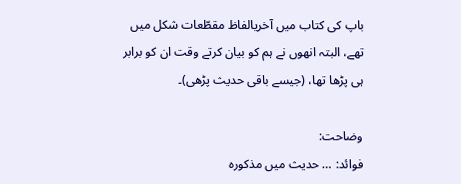باپ کی کتاب میں آخریالفاظ مقطّعات شکل میں تھے، البتہ انھوں نے ہم کو بیان کرتے وقت ان کو برابر ہی پڑھا تھا، (جیسے باقی حدیث پڑھی)۔

وضاحت:
فوائد: … حدیث میں مذکورہ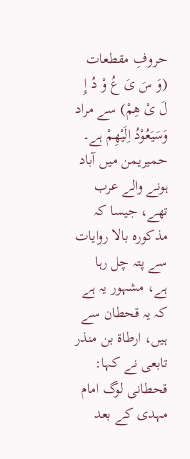حروفِ مقطعات (وَ سَ یَ عُ وْ دُ إِ لَ یْ ھِمْ) سے مراد وَسَیَعُوْدُ اِلَیْھِمْ ہے۔ حمیریمن میں آباد ہونے والے عرب تھے، جیسا کہ مذکورہ بالا روایات سے پتہ چل رہا ہے، مشہور یہ ہے کہ یہ قحطان سے ہیں، ارطاۃ بن منذر تابعی نے کہا: قحطانی لوگ امام مہدی کے بعد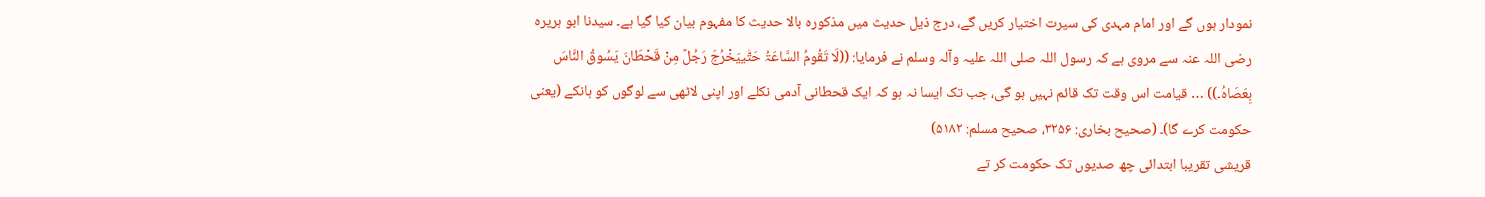نمودار ہوں گے اور امام مہدی کی سیرت اختیار کریں گے، درج ذیل حدیث میں مذکورہ بالا حدیث کا مفہوم بیان کیا گیا ہے۔ سیدنا ابو ہریرہ رضی اللہ عنہ سے مروی ہے کہ رسول اللہ صلی اللہ علیہ وآلہ وسلم نے فرمایا: ((لَا تَقُومُ السَّاعَۃُ حَتّٰییَخْرُجَ رَجُلٌ مِنْ قَحْطَانَ یَسُوقُ النَّاسَ بِعَصَاہُ۔)) … قیامت اس وقت تک قائم نہیں ہو گی، جب تک ایسا نہ ہو کہ ایک قحطانی آدمی نکلے اور اپنی لاٹھی سے لوگوں کو ہانکے (یعنی حکومت کرے گا)۔ (صحیح بخاری: ۳۲۵۶، صحیح مسلم: ۵۱۸۲)
قریشی تقریبا ابتدائی چھ صدیوں تک حکومت کر تے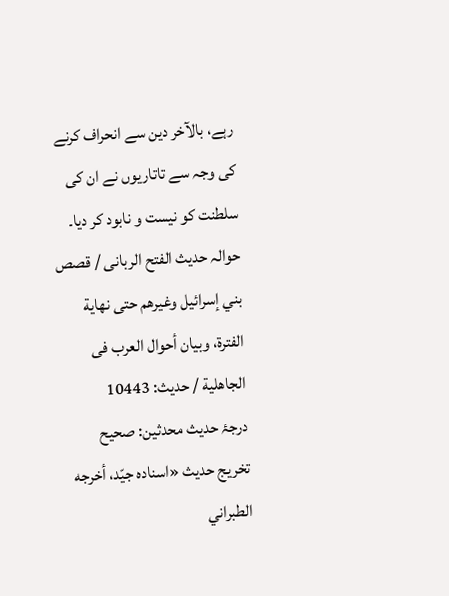رہے، بالآخر دین سے انحراف کرنے کی وجہ سے تاتاریوں نے ان کی سلطنت کو نیست و نابود کر دیا۔
حوالہ حدیث الفتح الربانی / قصص بني إسرائيل وغيرهم حتى نهاية الفترة، وبيان أحوال العرب فى الجاهلية / حدیث: 10443
درجۂ حدیث محدثین: صحیح
تخریج حدیث «اسناده جيّد، أخرجه الطبراني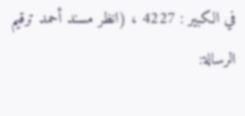في الكبير : 4227 ، (انظر مسند أحمد ترقيم الرسالة: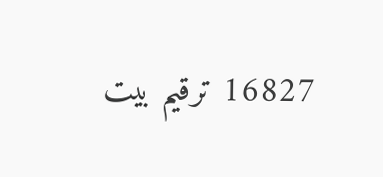16827 ترقیم بيت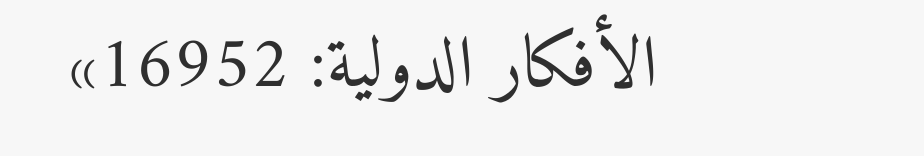الأفكار الدولية: 16952»